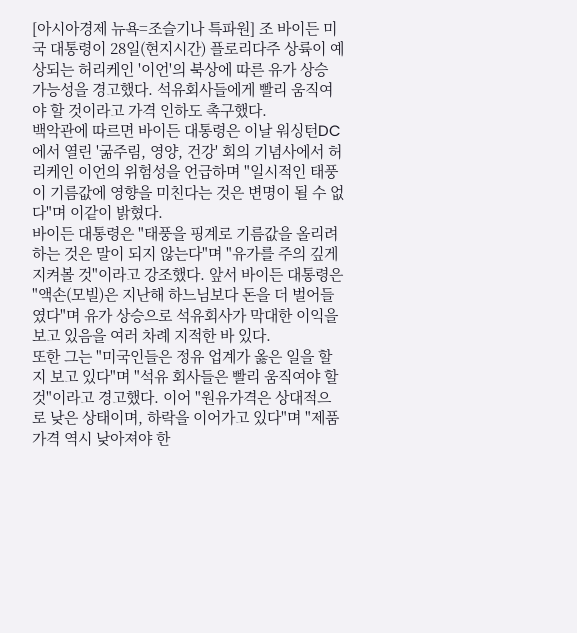[아시아경제 뉴욕=조슬기나 특파원] 조 바이든 미국 대통령이 28일(현지시간) 플로리다주 상륙이 예상되는 허리케인 '이언'의 북상에 따른 유가 상승 가능성을 경고했다. 석유회사들에게 빨리 움직여야 할 것이라고 가격 인하도 촉구했다.
백악관에 따르면 바이든 대통령은 이날 워싱턴DC에서 열린 '굶주림, 영양, 건강' 회의 기념사에서 허리케인 이언의 위험성을 언급하며 "일시적인 태풍이 기름값에 영향을 미친다는 것은 변명이 될 수 없다"며 이같이 밝혔다.
바이든 대통령은 "태풍을 핑계로 기름값을 올리려 하는 것은 말이 되지 않는다"며 "유가를 주의 깊게 지켜볼 것"이라고 강조했다. 앞서 바이든 대통령은 "액손(모빌)은 지난해 하느님보다 돈을 더 벌어들였다"며 유가 상승으로 석유회사가 막대한 이익을 보고 있음을 여러 차례 지적한 바 있다.
또한 그는 "미국인들은 정유 업계가 옳은 일을 할지 보고 있다"며 "석유 회사들은 빨리 움직여야 할 것"이라고 경고했다. 이어 "원유가격은 상대적으로 낮은 상태이며, 하락을 이어가고 있다"며 "제품 가격 역시 낮아져야 한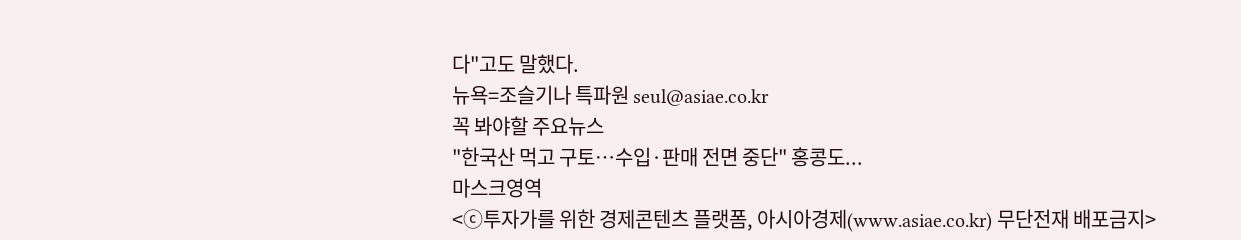다"고도 말했다.
뉴욕=조슬기나 특파원 seul@asiae.co.kr
꼭 봐야할 주요뉴스
"한국산 먹고 구토…수입·판매 전면 중단" 홍콩도...
마스크영역
<ⓒ투자가를 위한 경제콘텐츠 플랫폼, 아시아경제(www.asiae.co.kr) 무단전재 배포금지>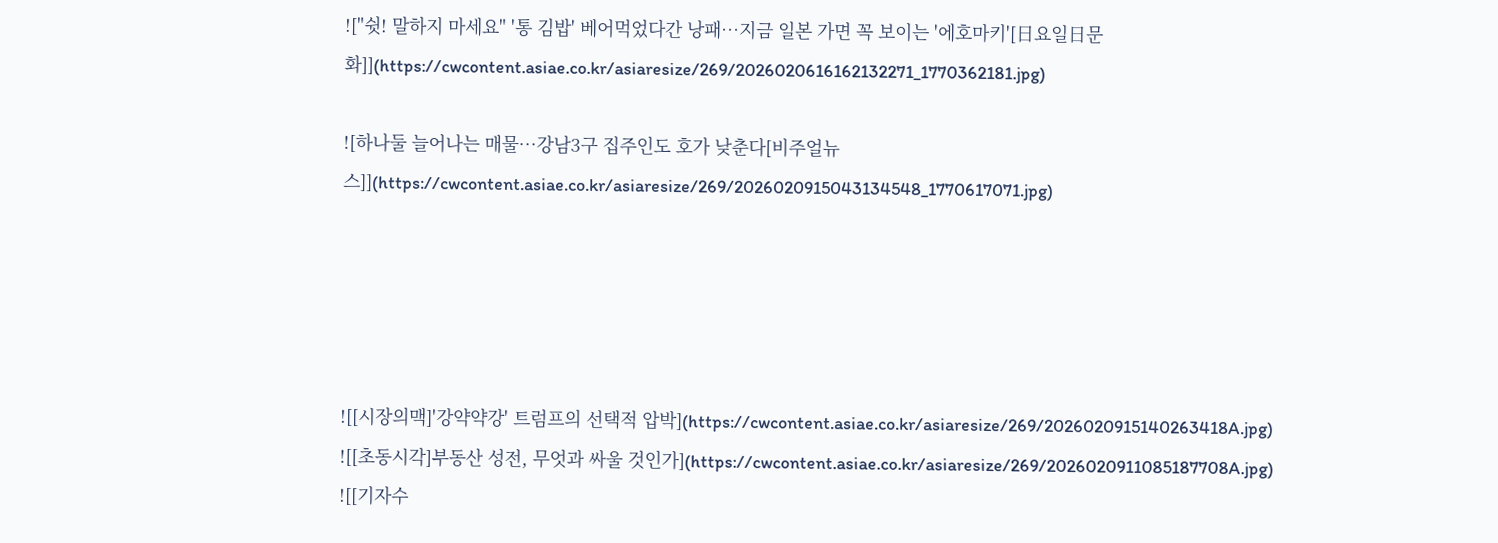!["쉿! 말하지 마세요" '통 김밥' 베어먹었다간 낭패…지금 일본 가면 꼭 보이는 '에호마키'[日요일日문화]](https://cwcontent.asiae.co.kr/asiaresize/269/2026020616162132271_1770362181.jpg)

![하나둘 늘어나는 매물…강남3구 집주인도 호가 낮춘다[비주얼뉴스]](https://cwcontent.asiae.co.kr/asiaresize/269/2026020915043134548_1770617071.jpg)





![[시장의맥]'강약약강' 트럼프의 선택적 압박](https://cwcontent.asiae.co.kr/asiaresize/269/2026020915140263418A.jpg)
![[초동시각]부동산 성전, 무엇과 싸울 것인가](https://cwcontent.asiae.co.kr/asiaresize/269/2026020911085187708A.jpg)
![[기자수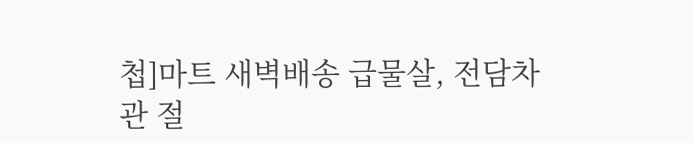첩]마트 새벽배송 급물살, 전담차관 절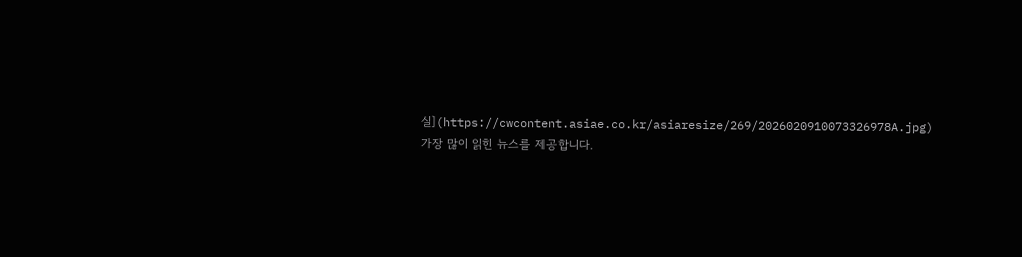실](https://cwcontent.asiae.co.kr/asiaresize/269/2026020910073326978A.jpg)
가장 많이 읽힌 뉴스를 제공합니다.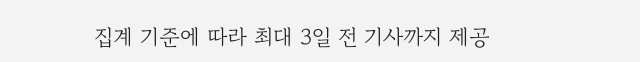집계 기준에 따라 최대 3일 전 기사까지 제공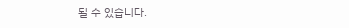될 수 있습니다.